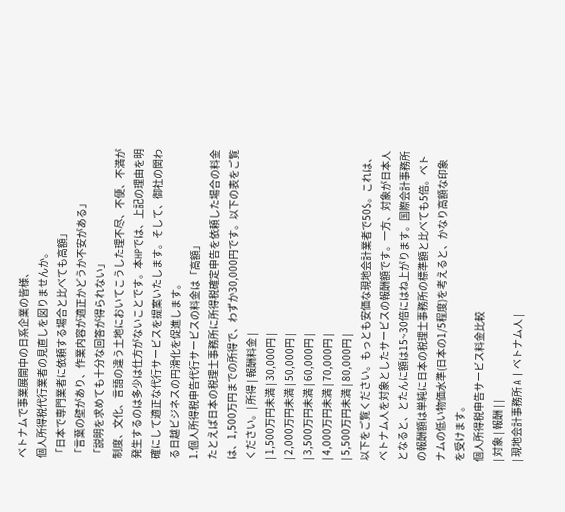ベトナムで事業展開中の日系企業の皆様、
個人所得税代行業者の見直しを図りませんか。
「日本で専門業者に依頼する場合と比べても高額」
「言葉の壁があり、作業内容が適正かどうか不安がある」
「説明を求めても十分な回答が得られない」
制度、文化、言語の違う土地においてこうした理不尽、不便、不満が発生するのは多少は仕方がないことです。本HPでは、上記の理由を明確にして適正な代行サービスを提案いたします。そして、御社の関わる日越ビジネスの円滑化を促進します。
1.個人所得税申告代行サービスの料金は「高額」
たとえば日本の税理士事務所に所得税確定申告を依頼した場合の料金は、1,500万円までの所得で、わずか30,000円です。以下の表をご覧ください。| 所得 | 報酬料金 |
| 1,500万円未満 | 30,000円 |
| 2,000万円未満 | 50,000円 |
| 3,500万円未満 | 60,000円 |
| 4,000万円未満 | 70,000円 |
| 5,500万円未満 | 80,000円 |
以下をご覧ください。もっとも安価な現地会計業者で50$。これは、ベトナム人を対象としたサービスの報酬額です。一方、対象が日本人となると、とたんに額は15~30倍にはね上がります。国際会計事務所の報酬額は単純に日本の税理士事務所の標準額と比べても5倍。ベトナムの低い物価水準(日本の1/5程度)を考えると、かなり高額な印象を受けます。
個人所得税申告サービス料金比較
| 対象 | 報酬 | |
| 現地会計事務所 A | ベトナム人 |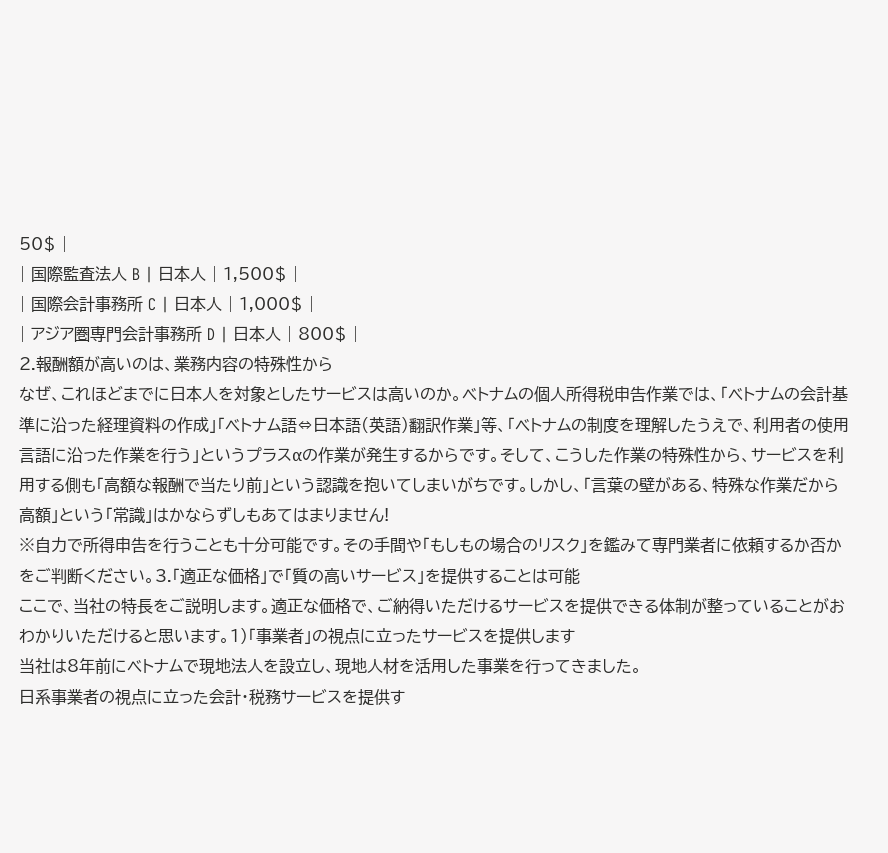50$ |
| 国際監査法人 B | 日本人 | 1,500$ |
| 国際会計事務所 C | 日本人 | 1,000$ |
| アジア圏専門会計事務所 D | 日本人 | 800$ |
2.報酬額が高いのは、業務内容の特殊性から
なぜ、これほどまでに日本人を対象としたサービスは高いのか。ベトナムの個人所得税申告作業では、「ベトナムの会計基準に沿った経理資料の作成」「ベトナム語⇔日本語(英語)翻訳作業」等、「ベトナムの制度を理解したうえで、利用者の使用言語に沿った作業を行う」というプラスαの作業が発生するからです。そして、こうした作業の特殊性から、サービスを利用する側も「高額な報酬で当たり前」という認識を抱いてしまいがちです。しかし、「言葉の壁がある、特殊な作業だから高額」という「常識」はかならずしもあてはまりません!
※自力で所得申告を行うことも十分可能です。その手間や「もしもの場合のリスク」を鑑みて専門業者に依頼するか否かをご判断ください。3.「適正な価格」で「質の高いサービス」を提供することは可能
ここで、当社の特長をご説明します。適正な価格で、ご納得いただけるサービスを提供できる体制が整っていることがおわかりいただけると思います。1)「事業者」の視点に立ったサービスを提供します
当社は8年前にベトナムで現地法人を設立し、現地人材を活用した事業を行ってきました。
日系事業者の視点に立った会計・税務サービスを提供す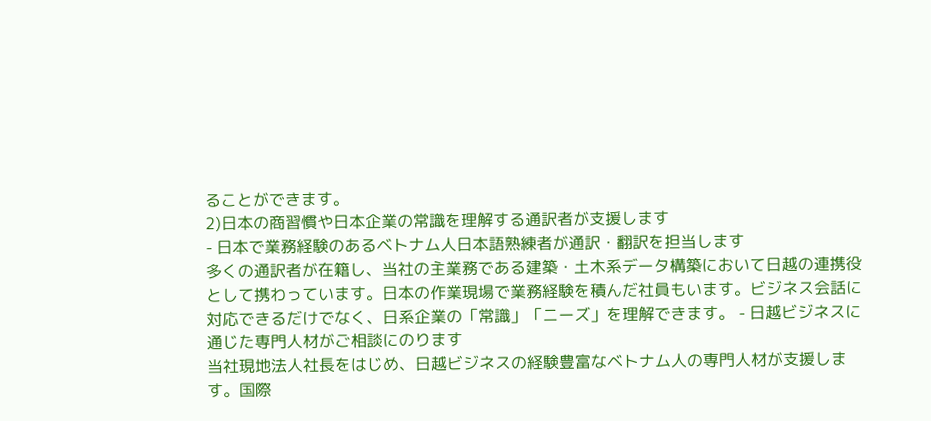ることができます。
2)日本の商習慣や日本企業の常識を理解する通訳者が支援します
- 日本で業務経験のあるベトナム人日本語熟練者が通訳・翻訳を担当します
多くの通訳者が在籍し、当社の主業務である建築・土木系データ構築において日越の連携役として携わっています。日本の作業現場で業務経験を積んだ社員もいます。ビジネス会話に対応できるだけでなく、日系企業の「常識」「ニーズ」を理解できます。 - 日越ビジネスに通じた専門人材がご相談にのります
当社現地法人社長をはじめ、日越ビジネスの経験豊富なベトナム人の専門人材が支援します。国際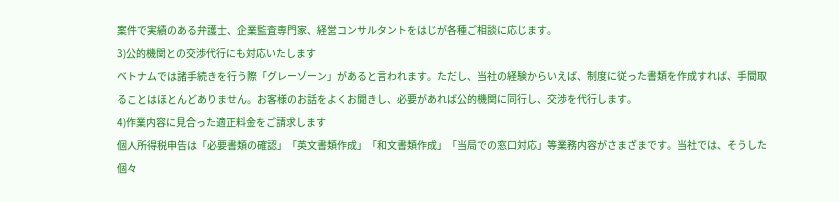案件で実績のある弁護士、企業監査専門家、経営コンサルタントをはじが各種ご相談に応じます。
3)公的機関との交渉代行にも対応いたします
ベトナムでは諸手続きを行う際「グレーゾーン」があると言われます。ただし、当社の経験からいえば、制度に従った書類を作成すれば、手間取ることはほとんどありません。お客様のお話をよくお聞きし、必要があれば公的機関に同行し、交渉を代行します。
4)作業内容に見合った適正料金をご請求します
個人所得税申告は「必要書類の確認」「英文書類作成」「和文書類作成」「当局での窓口対応」等業務内容がさまざまです。当社では、そうした個々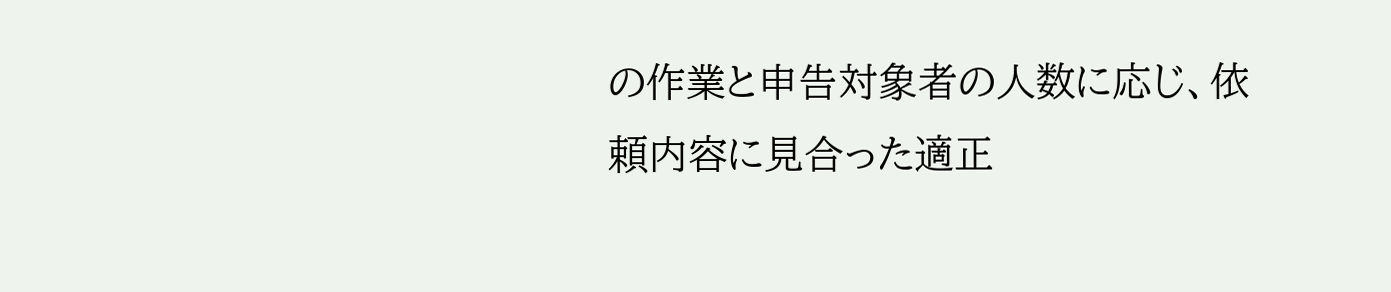の作業と申告対象者の人数に応じ、依頼内容に見合った適正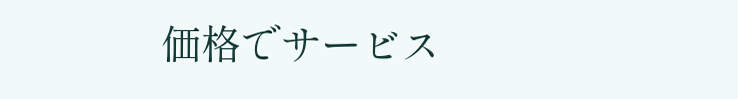価格でサービス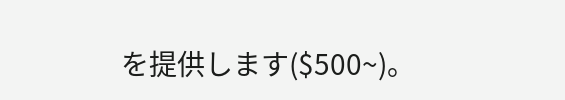を提供します($500~)。